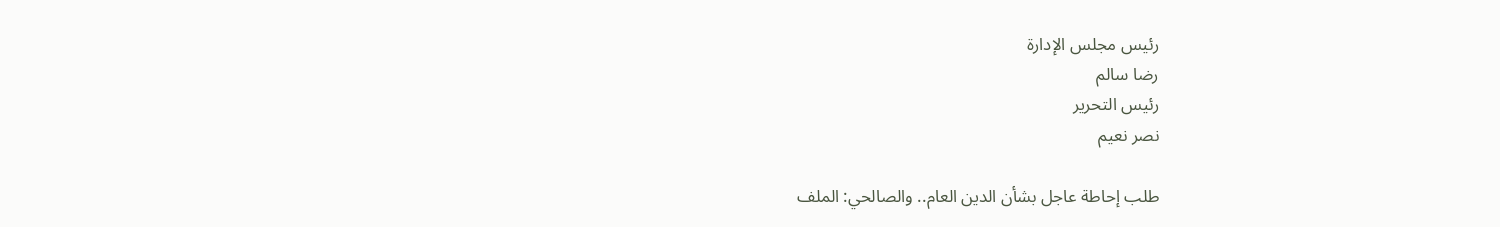رئيس مجلس الإدارة
رضا سالم
رئيس التحرير
نصر نعيم

طلب إحاطة عاجل بشأن الدين العام.. والصالحي: الملف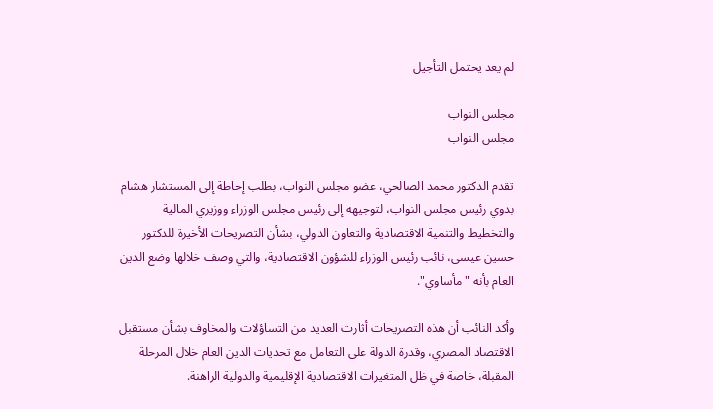لم يعد يحتمل التأجيل

مجلس النواب
مجلس النواب

تقدم الدكتور محمد الصالحي، عضو مجلس النواب، بطلب إحاطة إلى المستشار هشام بدوي رئيس مجلس النواب، لتوجيهه إلى رئيس مجلس الوزراء ووزيري المالية والتخطيط والتنمية الاقتصادية والتعاون الدولي، بشأن التصريحات الأخيرة للدكتور حسين عيسى، نائب رئيس الوزراء للشؤون الاقتصادية، والتي وصف خلالها وضع الدين العام بأنه "مأساوي".

وأكد النائب أن هذه التصريحات أثارت العديد من التساؤلات والمخاوف بشأن مستقبل الاقتصاد المصري، وقدرة الدولة على التعامل مع تحديات الدين العام خلال المرحلة المقبلة، خاصة في ظل المتغيرات الاقتصادية الإقليمية والدولية الراهنة.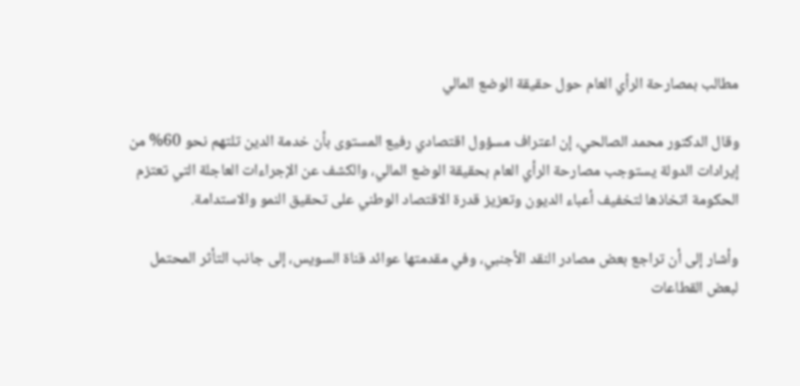مطالب بمصارحة الرأي العام حول حقيقة الوضع المالي

وقال الدكتور محمد الصالحي، إن اعتراف مسؤول اقتصادي رفيع المستوى بأن خدمة الدين تلتهم نحو 60% من إيرادات الدولة يستوجب مصارحة الرأي العام بحقيقة الوضع المالي، والكشف عن الإجراءات العاجلة التي تعتزم الحكومة اتخاذها لتخفيف أعباء الديون وتعزيز قدرة الاقتصاد الوطني على تحقيق النمو والاستدامة.

وأشار إلى أن تراجع بعض مصادر النقد الأجنبي، وفي مقدمتها عوائد قناة السويس، إلى جانب التأثر المحتمل لبعض القطاعات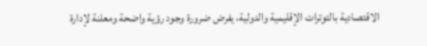الاقتصادية بالتوترات الإقليمية والدولية، يفرض ضرورة وجود رؤية واضحة ومعلنة لإدارة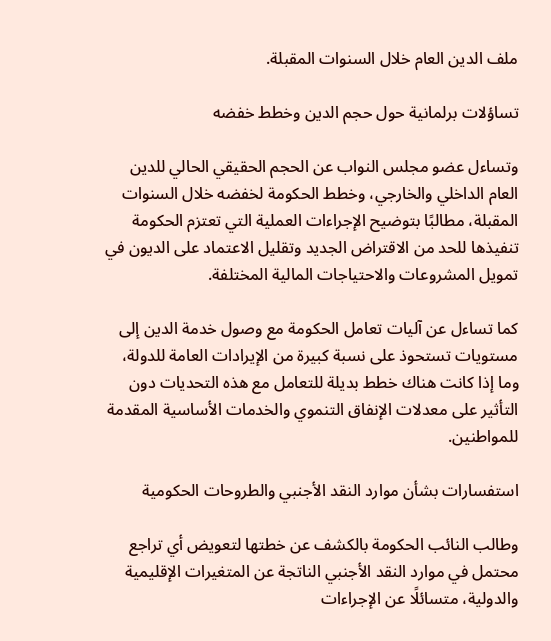ملف الدين العام خلال السنوات المقبلة.

تساؤلات برلمانية حول حجم الدين وخطط خفضه

وتساءل عضو مجلس النواب عن الحجم الحقيقي الحالي للدين العام الداخلي والخارجي، وخطط الحكومة لخفضه خلال السنوات المقبلة، مطالبًا بتوضيح الإجراءات العملية التي تعتزم الحكومة تنفيذها للحد من الاقتراض الجديد وتقليل الاعتماد على الديون في تمويل المشروعات والاحتياجات المالية المختلفة.

كما تساءل عن آليات تعامل الحكومة مع وصول خدمة الدين إلى مستويات تستحوذ على نسبة كبيرة من الإيرادات العامة للدولة، وما إذا كانت هناك خطط بديلة للتعامل مع هذه التحديات دون التأثير على معدلات الإنفاق التنموي والخدمات الأساسية المقدمة للمواطنين.

استفسارات بشأن موارد النقد الأجنبي والطروحات الحكومية

وطالب النائب الحكومة بالكشف عن خطتها لتعويض أي تراجع محتمل في موارد النقد الأجنبي الناتجة عن المتغيرات الإقليمية والدولية، متسائلًا عن الإجراءات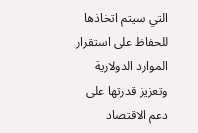التي سيتم اتخاذها للحفاظ على استقرار الموارد الدولارية وتعزيز قدرتها على دعم الاقتصاد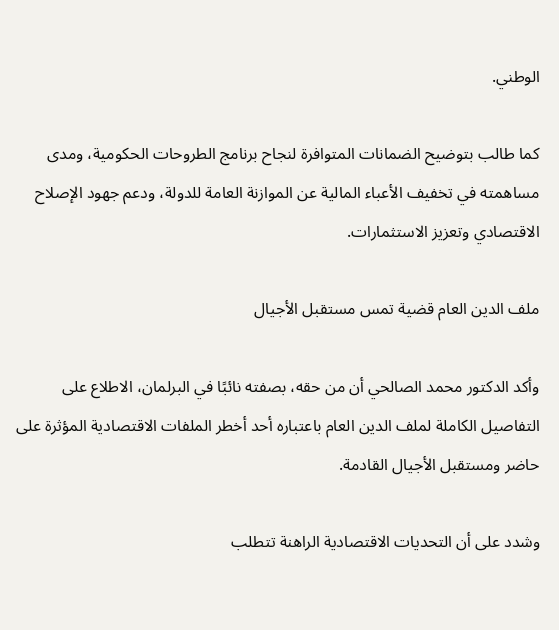الوطني.

كما طالب بتوضيح الضمانات المتوافرة لنجاح برنامج الطروحات الحكومية، ومدى مساهمته في تخفيف الأعباء المالية عن الموازنة العامة للدولة، ودعم جهود الإصلاح الاقتصادي وتعزيز الاستثمارات.

ملف الدين العام قضية تمس مستقبل الأجيال

وأكد الدكتور محمد الصالحي أن من حقه، بصفته نائبًا في البرلمان، الاطلاع على التفاصيل الكاملة لملف الدين العام باعتباره أحد أخطر الملفات الاقتصادية المؤثرة على حاضر ومستقبل الأجيال القادمة.

وشدد على أن التحديات الاقتصادية الراهنة تتطلب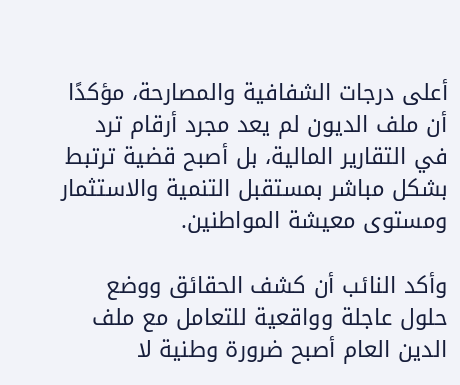أعلى درجات الشفافية والمصارحة، مؤكدًا أن ملف الديون لم يعد مجرد أرقام ترد في التقارير المالية، بل أصبح قضية ترتبط بشكل مباشر بمستقبل التنمية والاستثمار ومستوى معيشة المواطنين.

وأكد النائب أن كشف الحقائق ووضع حلول عاجلة وواقعية للتعامل مع ملف الدين العام أصبح ضرورة وطنية لا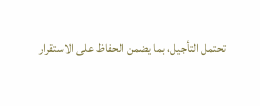تحتمل التأجيل، بما يضمن الحفاظ على الاستقرار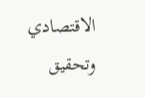الاقتصادي وتحقيق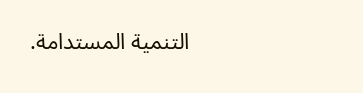التنمية المستدامة.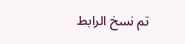تم نسخ الرابط